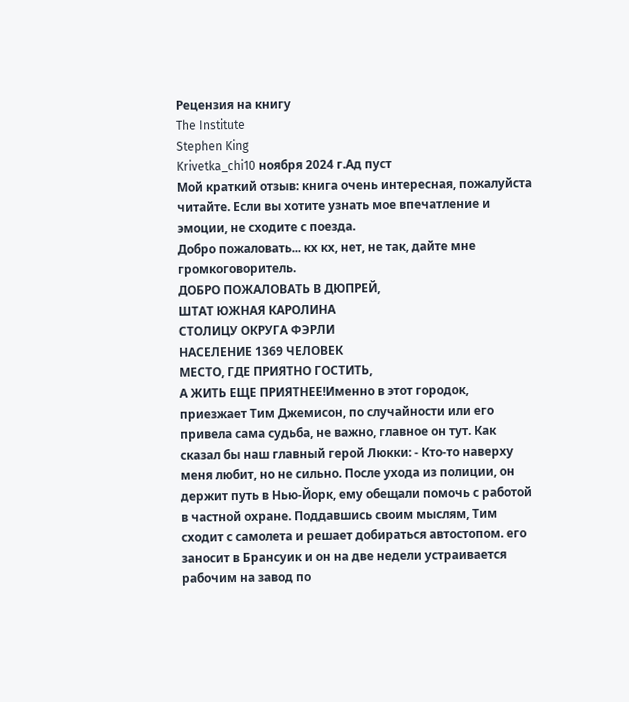Рецензия на книгу
The Institute
Stephen King
Krivetka_chi10 ноября 2024 г.Ад пуст
Мой краткий отзыв: книга очень интересная, пожалуйста читайте. Если вы хотите узнать мое впечатление и эмоции, не сходите с поезда.
Добро пожаловать... кх кх, нет, не так, дайте мне громкоговоритель.
ДОБРО ПОЖАЛОВАТЬ В ДЮПРЕЙ,
ШТАТ ЮЖНАЯ КАРОЛИНА
СТОЛИЦУ ОКРУГА ФЭРЛИ
НАСЕЛЕНИЕ 1369 ЧЕЛОВЕК
МЕСТО, ГДЕ ПРИЯТНО ГОСТИТЬ,
А ЖИТЬ ЕЩЕ ПРИЯТНЕЕ!Именно в этот городок, приезжает Тим Джемисон, по случайности или его привела сама судьба, не важно, главное он тут. Как сказал бы наш главный герой Люкки: - Кто-то наверху меня любит, но не сильно. После ухода из полиции, он держит путь в Нью-Йорк, ему обещали помочь с работой в частной охране. Поддавшись своим мыслям, Тим сходит с самолета и решает добираться автостопом. его заносит в Брансуик и он на две недели устраивается рабочим на завод по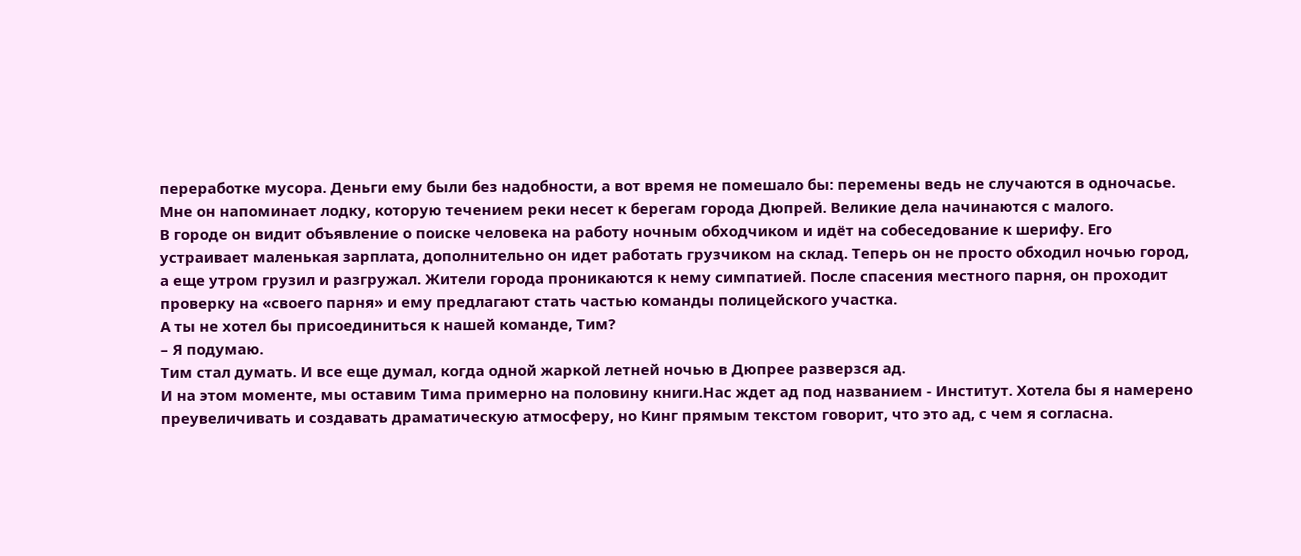переработке мусора. Деньги ему были без надобности, а вот время не помешало бы: перемены ведь не случаются в одночасье. Мне он напоминает лодку, которую течением реки несет к берегам города Дюпрей. Великие дела начинаются с малого.
В городе он видит объявление о поиске человека на работу ночным обходчиком и идёт на собеседование к шерифу. Его устраивает маленькая зарплата, дополнительно он идет работать грузчиком на склад. Теперь он не просто обходил ночью город, а еще утром грузил и разгружал. Жители города проникаются к нему симпатией. После спасения местного парня, он проходит проверку на «своего парня» и ему предлагают стать частью команды полицейского участка.
А ты не хотел бы присоединиться к нашей команде, Тим?
– Я подумаю.
Тим стал думать. И все еще думал, когда одной жаркой летней ночью в Дюпрее разверзся ад.
И на этом моменте, мы оставим Тима примерно на половину книги.Нас ждет ад под названием - Институт. Хотела бы я намерено преувеличивать и создавать драматическую атмосферу, но Кинг прямым текстом говорит, что это ад, с чем я согласна.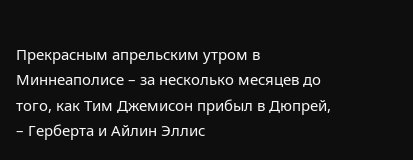Прекрасным апрельским утром в Миннеаполисе – за несколько месяцев до того, как Тим Джемисон прибыл в Дюпрей, – Герберта и Айлин Эллис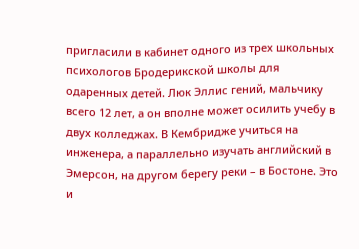пригласили в кабинет одного из трех школьных психологов Бродерикской школы для одаренных детей. Люк Эллис гений, мальчику всего 12 лет, а он вполне может осилить учебу в двух колледжах. В Кембридже учиться на инженера, а параллельно изучать английский в Эмерсон, на другом берегу реки – в Бостоне. Это и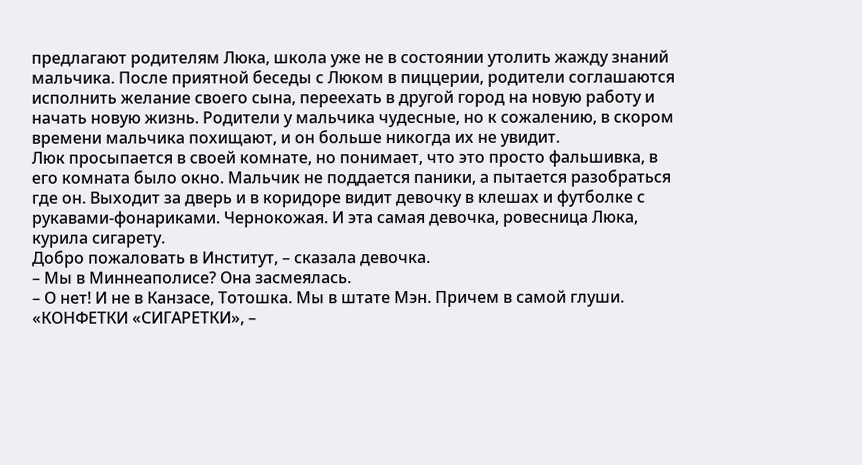предлагают родителям Люка, школа уже не в состоянии утолить жажду знаний мальчика. После приятной беседы с Люком в пиццерии, родители соглашаются исполнить желание своего сына, переехать в другой город на новую работу и начать новую жизнь. Родители у мальчика чудесные, но к сожалению, в скором времени мальчика похищают, и он больше никогда их не увидит.
Люк просыпается в своей комнате, но понимает, что это просто фальшивка, в его комната было окно. Мальчик не поддается паники, а пытается разобраться где он. Выходит за дверь и в коридоре видит девочку в клешах и футболке с рукавами-фонариками. Чернокожая. И эта самая девочка, ровесница Люка, курила сигарету.
Добро пожаловать в Институт, – сказала девочка.
– Мы в Миннеаполисе? Она засмеялась.
– О нет! И не в Канзасе, Тотошка. Мы в штате Мэн. Причем в самой глуши.
«КОНФЕТКИ «СИГАРЕТКИ», –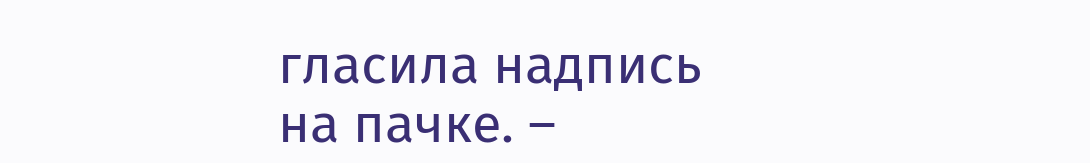гласила надпись на пачке. –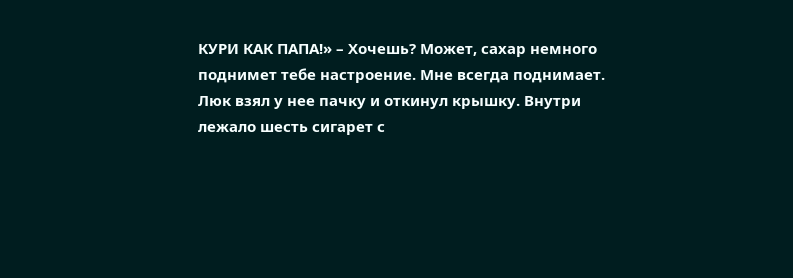КУРИ КАК ПАПА!» – Хочешь? Может, сахар немного поднимет тебе настроение. Мне всегда поднимает.
Люк взял у нее пачку и откинул крышку. Внутри лежало шесть сигарет с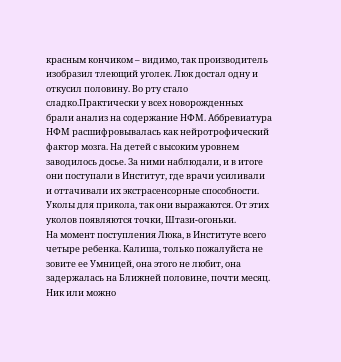красным кончиком – видимо, так производитель изобразил тлеющий уголек. Люк достал одну и откусил половину. Во рту стало сладко.Практически у всех новорожденных брали анализ на содержание НФМ. Аббревиатура НФМ расшифровывалась как нейротрофический фактор мозга. На детей с высоким уровнем заводилось досье. За ними наблюдали, и в итоге они поступали в Институт, где врачи усиливали и оттачивали их экстрасенсорные способности. Уколы для прикола, так они выражаются. От этих уколов появляются точки, Штази-огоньки.
На момент поступления Люка, в Институте всего четыре ребенка. Калиша, только пожалуйста не зовите ее Умницей, она этого не любит, она задержалась на Ближней половине, почти месяц. Ник или можно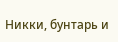Никки, бунтарь и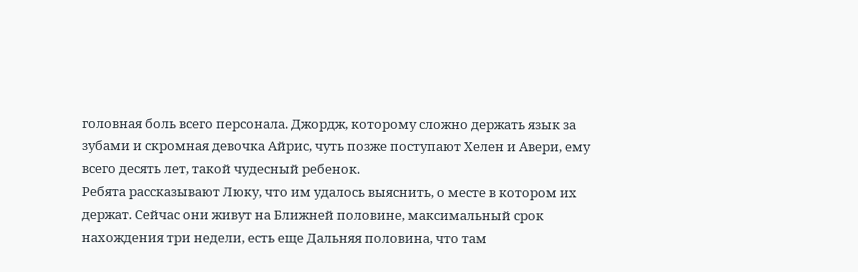головная боль всего персонала. Джордж, которому сложно держать язык за зубами и скромная девочка Айрис, чуть позже поступают Хелен и Авери, ему всего десять лет, такой чудесный ребенок.
Ребята рассказывают Люку, что им удалось выяснить, о месте в котором их держат. Сейчас они живут на Ближней половине, максимальный срок нахождения три недели, есть еще Дальняя половина, что там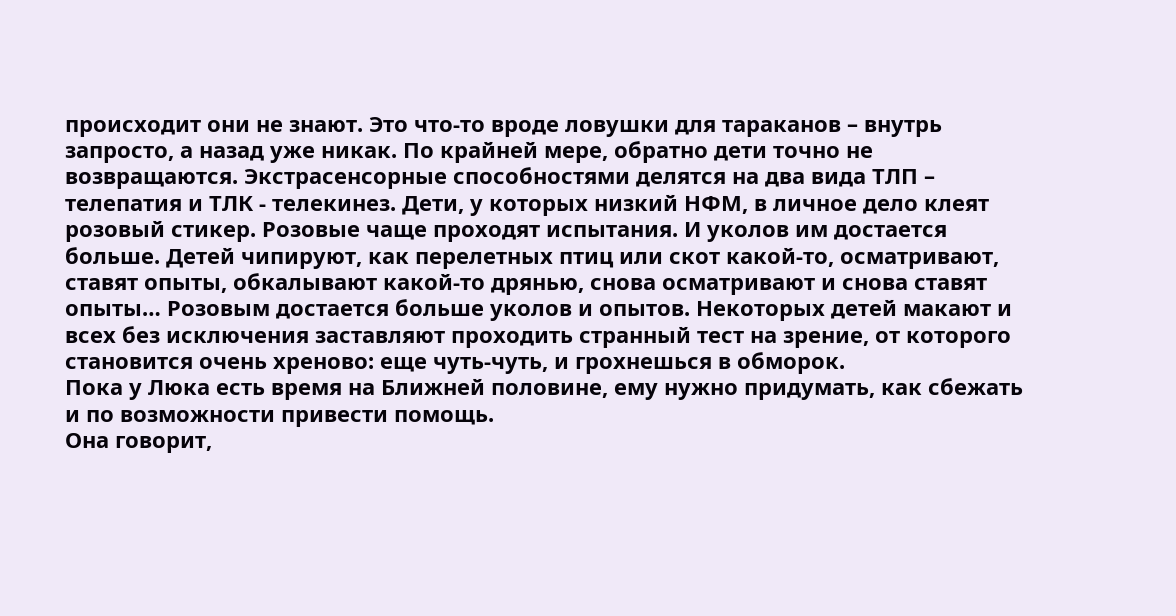происходит они не знают. Это что-то вроде ловушки для тараканов – внутрь запросто, а назад уже никак. По крайней мере, обратно дети точно не возвращаются. Экстрасенсорные способностями делятся на два вида ТЛП – телепатия и ТЛК - телекинез. Дети, у которых низкий НФМ, в личное дело клеят розовый стикер. Розовые чаще проходят испытания. И уколов им достается больше. Детей чипируют, как перелетных птиц или скот какой-то, осматривают, ставят опыты, обкалывают какой-то дрянью, снова осматривают и снова ставят опыты… Розовым достается больше уколов и опытов. Некоторых детей макают и всех без исключения заставляют проходить странный тест на зрение, от которого становится очень хреново: еще чуть-чуть, и грохнешься в обморок.
Пока у Люка есть время на Ближней половине, ему нужно придумать, как сбежать и по возможности привести помощь.
Она говорит,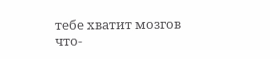тебе хватит мозгов что-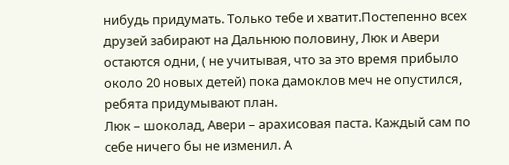нибудь придумать. Только тебе и хватит.Постепенно всех друзей забирают на Дальнюю половину, Люк и Авери остаются одни, ( не учитывая, что за это время прибыло около 20 новых детей) пока дамоклов меч не опустился, ребята придумывают план.
Люк – шоколад, Авери – арахисовая паста. Каждый сам по себе ничего бы не изменил. А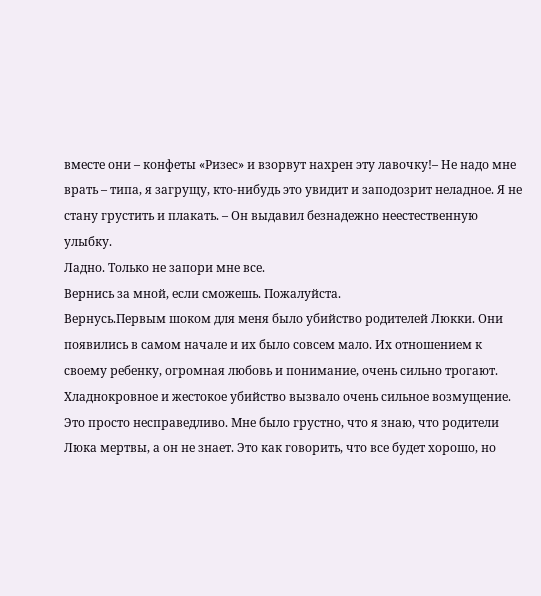вместе они – конфеты «Ризес» и взорвут нахрен эту лавочку!– Не надо мне врать – типа, я загрущу, кто-нибудь это увидит и заподозрит неладное. Я не стану грустить и плакать. – Он выдавил безнадежно неестественную улыбку.
Ладно. Только не запори мне все.
Вернись за мной, если сможешь. Пожалуйста.
Вернусь.Первым шоком для меня было убийство родителей Люкки. Они появились в самом начале и их было совсем мало. Их отношением к своему ребенку, огромная любовь и понимание, очень сильно трогают. Хладнокровное и жестокое убийство вызвало очень сильное возмущение. Это просто несправедливо. Мне было грустно, что я знаю, что родители Люка мертвы, а он не знает. Это как говорить, что все будет хорошо, но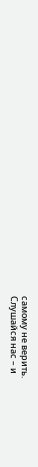самому не верить.
Слушайся нас – и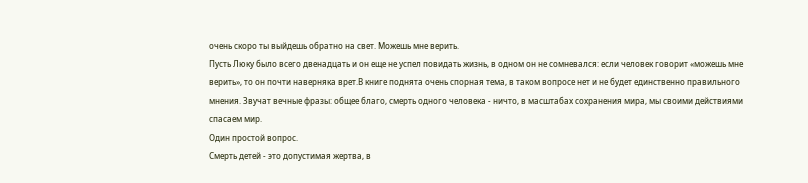очень скоро ты выйдешь обратно на свет. Можешь мне верить.
Пусть Люку было всего двенадцать и он еще не успел повидать жизнь, в одном он не сомневался: если человек говорит «можешь мне верить», то он почти наверняка врет.В книге поднята очень спорная тема, в таком вопросе нет и не будет единственно правильного мнения. Звучат вечные фразы: общее благо, смерть одного человека - ничто, в масштабах сохранения мира, мы своими действиями спасаем мир.
Один простой вопрос.
Смерть детей - это допустимая жертва, в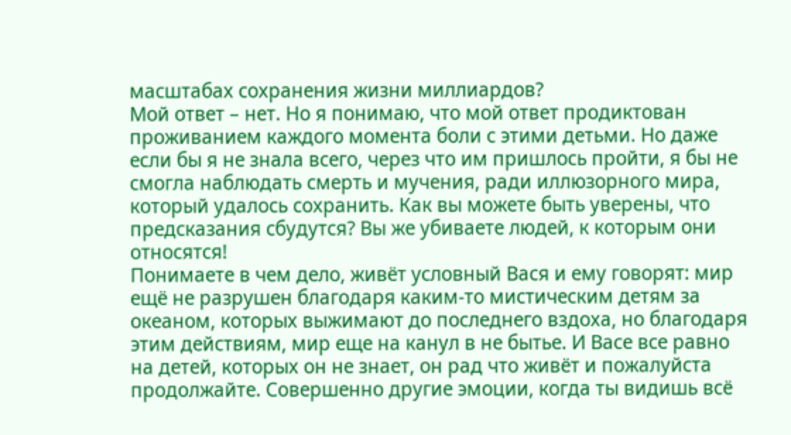масштабах сохранения жизни миллиардов?
Мой ответ – нет. Но я понимаю, что мой ответ продиктован проживанием каждого момента боли с этими детьми. Но даже если бы я не знала всего, через что им пришлось пройти, я бы не смогла наблюдать смерть и мучения, ради иллюзорного мира, который удалось сохранить. Как вы можете быть уверены, что предсказания сбудутся? Вы же убиваете людей, к которым они относятся!
Понимаете в чем дело, живёт условный Вася и ему говорят: мир ещё не разрушен благодаря каким-то мистическим детям за океаном, которых выжимают до последнего вздоха, но благодаря этим действиям, мир еще на канул в не бытье. И Васе все равно на детей, которых он не знает, он рад что живёт и пожалуйста продолжайте. Совершенно другие эмоции, когда ты видишь всё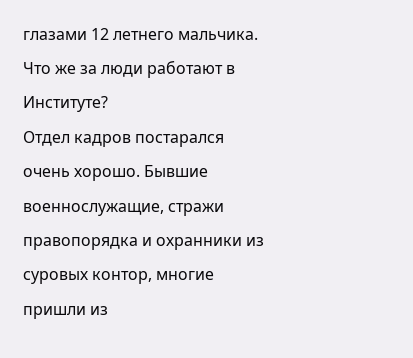глазами 12 летнего мальчика.
Что же за люди работают в Институте?
Отдел кадров постарался очень хорошо. Бывшие военнослужащие, стражи правопорядка и охранники из суровых контор, многие пришли из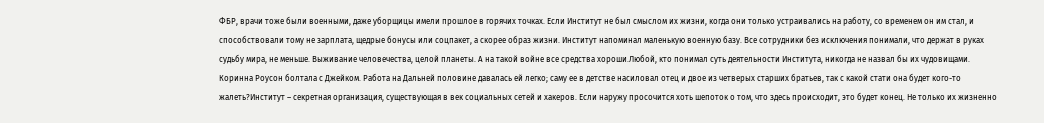ФБР, врачи тоже были военными, даже уборщицы имели прошлое в горячих точках. Если Институт не был смыслом их жизни, когда они только устраивались на работу, со временем он им стал, и способствовали тому не зарплата, щедрые бонусы или соцпакет, а скорее образ жизни. Институт напоминал маленькую военную базу. Все сотрудники без исключения понимали, что держат в руках судьбу мира, не меньше. Выживание человечества, целой планеты. А на такой войне все средства хороши.Любой, кто понимал суть деятельности Института, никогда не назвал бы их чудовищами.
Коринна Роусон болтала с Джейком. Работа на Дальней половине давалась ей легко; саму ее в детстве насиловал отец и двое из четверых старших братьев, так с какой стати она будет кого-то жалеть?Институт – секретная организация, существующая в век социальных сетей и хакеров. Если наружу просочится хоть шепоток о том, что здесь происходит, это будет конец. Не только их жизненно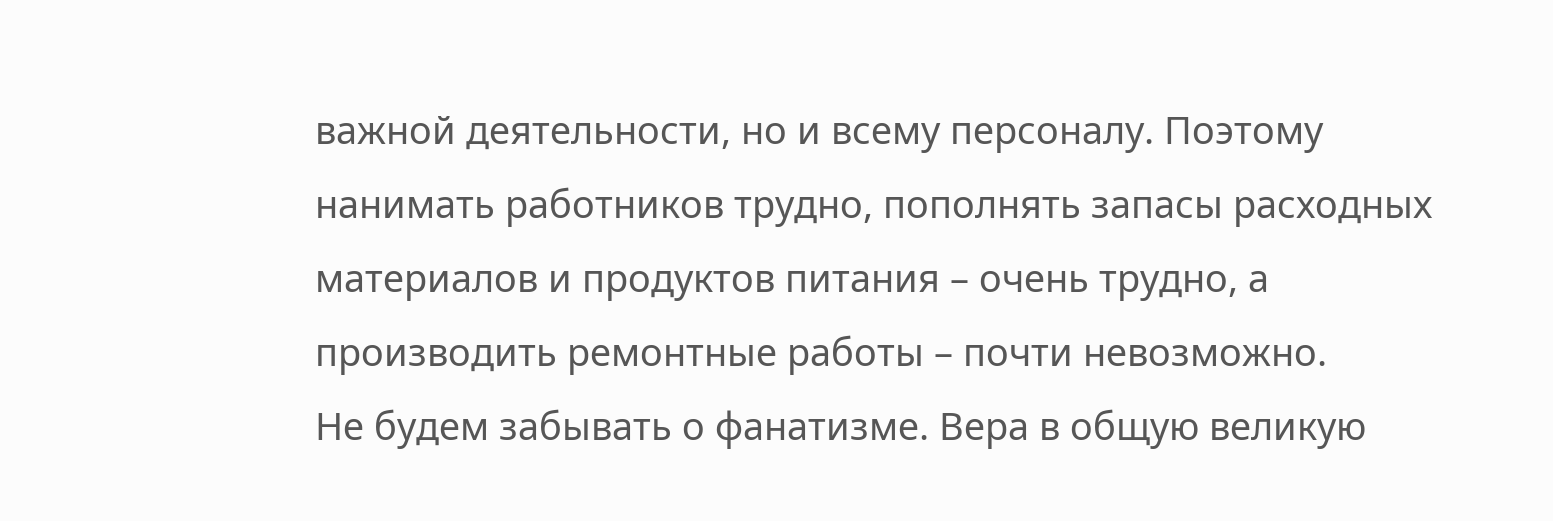важной деятельности, но и всему персоналу. Поэтому нанимать работников трудно, пополнять запасы расходных материалов и продуктов питания – очень трудно, а производить ремонтные работы – почти невозможно.
Не будем забывать о фанатизме. Вера в общую великую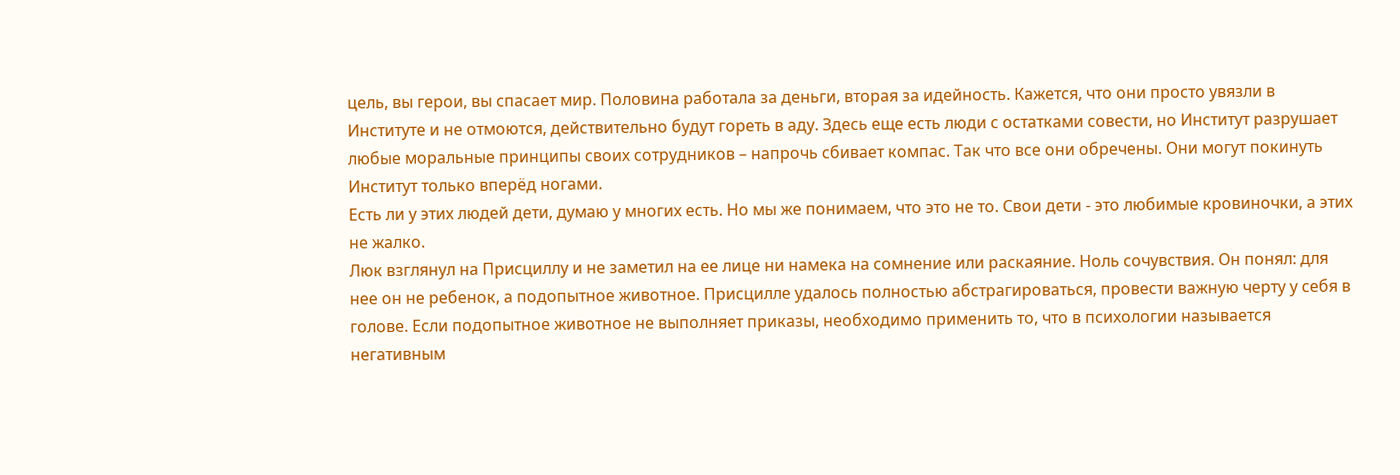цель, вы герои, вы спасает мир. Половина работала за деньги, вторая за идейность. Кажется, что они просто увязли в Институте и не отмоются, действительно будут гореть в аду. Здесь еще есть люди с остатками совести, но Институт разрушает любые моральные принципы своих сотрудников – напрочь сбивает компас. Так что все они обречены. Они могут покинуть Институт только вперёд ногами.
Есть ли у этих людей дети, думаю у многих есть. Но мы же понимаем, что это не то. Свои дети - это любимые кровиночки, а этих не жалко.
Люк взглянул на Присциллу и не заметил на ее лице ни намека на сомнение или раскаяние. Ноль сочувствия. Он понял: для нее он не ребенок, а подопытное животное. Присцилле удалось полностью абстрагироваться, провести важную черту у себя в голове. Если подопытное животное не выполняет приказы, необходимо применить то, что в психологии называется негативным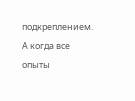подкреплением. А когда все опыты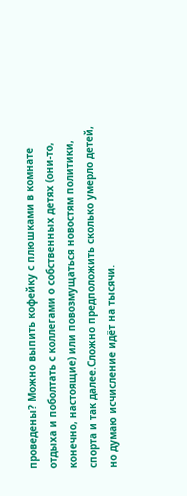проведены? Можно выпить кофейку с плюшками в комнате отдыха и поболтать с коллегами о собственных детях (они-то, конечно, настоящие) или повозмущаться новостям политики, спорта и так далее.Сложно предположить сколько умерло детей, но думаю исчисление идёт на тысячи.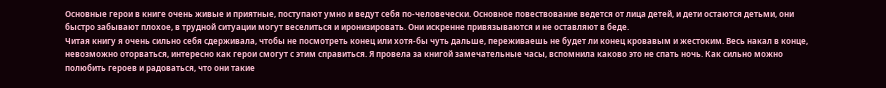Основные герои в книге очень живые и приятные, поступают умно и ведут себя по-человечески. Основное повествование ведется от лица детей, и дети остаются детьми, они быстро забывают плохое, в трудной ситуации могут веселиться и иронизировать. Они искренне привязываются и не оставляют в беде.
Читая книгу я очень сильно себя сдерживала, чтобы не посмотреть конец или хотя-бы чуть дальше, переживаешь не будет ли конец кровавым и жестоким. Весь накал в конце, невозможно оторваться, интересно как герои смогут с этим справиться. Я провела за книгой замечательные часы, вспомнила каково это не спать ночь. Как сильно можно полюбить героев и радоваться, что они такие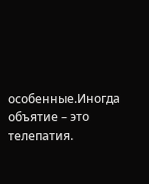особенные.Иногда объятие – это телепатия.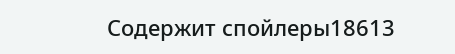Содержит спойлеры18613